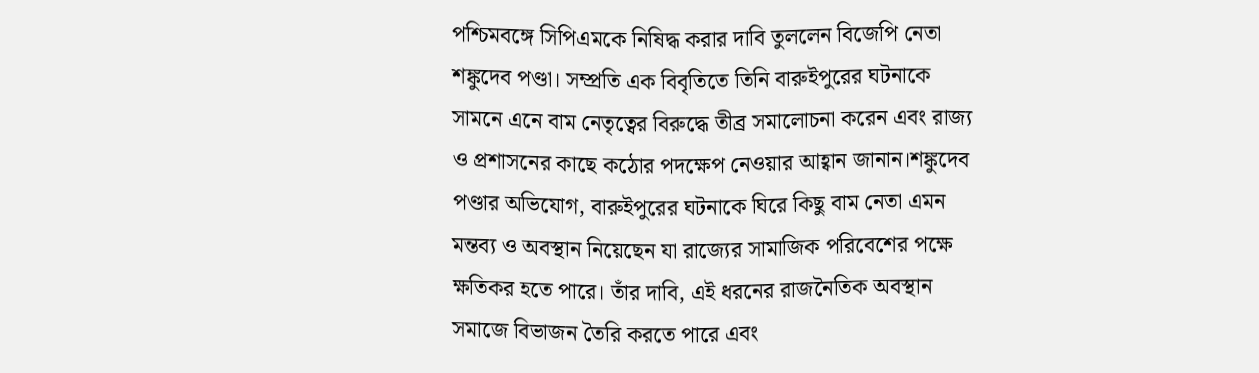পশ্চিমবঙ্গে সিপিএমকে নিষিদ্ধ করার দাবি তুললেন বিজেপি নেতা শঙ্কুদেব পণ্ডা। সম্প্রতি এক বিবৃতিতে তিনি বারুইপুরের ঘটনাকে সামনে এনে বাম নেতৃত্বের বিরুদ্ধে তীব্র সমালোচনা করেন এবং রাজ্য ও প্রশাসনের কাছে কঠোর পদক্ষেপ নেওয়ার আহ্বান জানান।শঙ্কুদেব পণ্ডার অভিযোগ, বারুইপুরের ঘটনাকে ঘিরে কিছু বাম নেতা এমন মন্তব্য ও অবস্থান নিয়েছেন যা রাজ্যের সামাজিক পরিবেশের পক্ষে ক্ষতিকর হতে পারে। তাঁর দাবি, এই ধরনের রাজনৈতিক অবস্থান সমাজে বিভাজন তৈরি করতে পারে এবং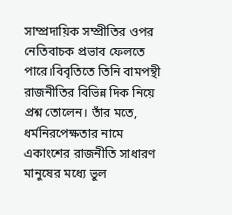সাম্প্রদায়িক সম্প্রীতির ওপর নেতিবাচক প্রভাব ফেলতে পারে।বিবৃতিতে তিনি বামপন্থী রাজনীতির বিভিন্ন দিক নিয়ে প্রশ্ন তোলেন। তাঁর মতে, ধর্মনিরপেক্ষতার নামে একাংশের রাজনীতি সাধারণ মানুষের মধ্যে ভুল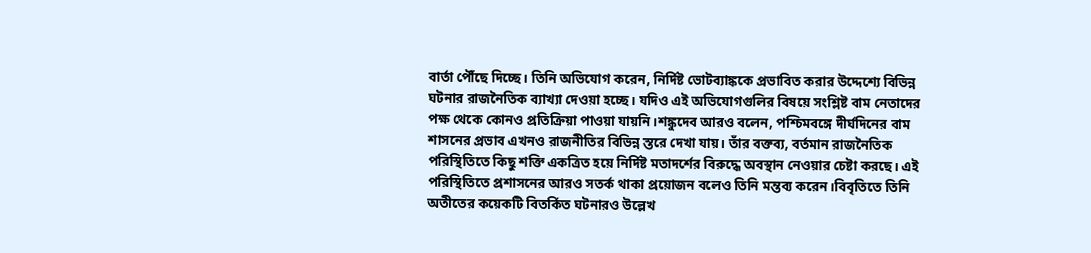বার্তা পৌঁছে দিচ্ছে। তিনি অভিযোগ করেন, নির্দিষ্ট ভোটব্যাঙ্ককে প্রভাবিত করার উদ্দেশ্যে বিভিন্ন ঘটনার রাজনৈতিক ব্যাখ্যা দেওয়া হচ্ছে। যদিও এই অভিযোগগুলির বিষয়ে সংশ্লিষ্ট বাম নেতাদের পক্ষ থেকে কোনও প্রতিক্রিয়া পাওয়া যায়নি।শঙ্কুদেব আরও বলেন, পশ্চিমবঙ্গে দীর্ঘদিনের বাম শাসনের প্রভাব এখনও রাজনীতির বিভিন্ন স্তরে দেখা যায়। তাঁর বক্তব্য, বর্তমান রাজনৈতিক পরিস্থিতিতে কিছু শক্তি একত্রিত হয়ে নির্দিষ্ট মতাদর্শের বিরুদ্ধে অবস্থান নেওয়ার চেষ্টা করছে। এই পরিস্থিতিতে প্রশাসনের আরও সতর্ক থাকা প্রয়োজন বলেও তিনি মন্তব্য করেন।বিবৃতিতে তিনি অতীতের কয়েকটি বিতর্কিত ঘটনারও উল্লেখ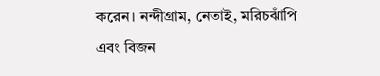করেন। নন্দীগ্রাম, নেতাই, মরিচঝাঁপি এবং বিজন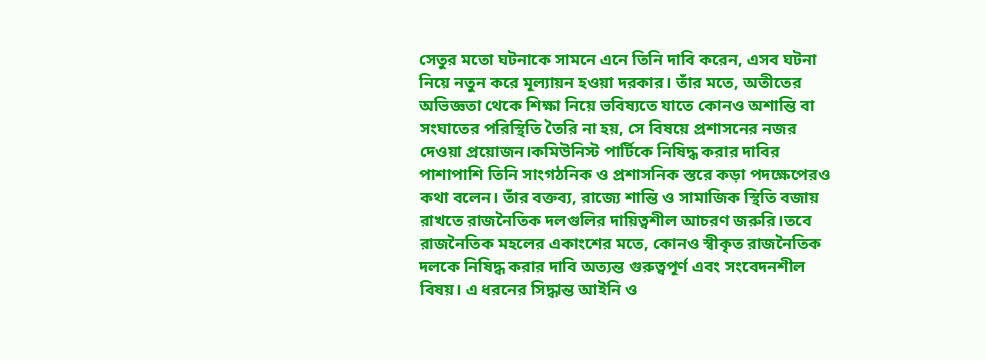সেতুর মতো ঘটনাকে সামনে এনে তিনি দাবি করেন, এসব ঘটনা নিয়ে নতুন করে মূল্যায়ন হওয়া দরকার। তাঁর মতে, অতীতের অভিজ্ঞতা থেকে শিক্ষা নিয়ে ভবিষ্যতে যাতে কোনও অশান্তি বা সংঘাতের পরিস্থিতি তৈরি না হয়, সে বিষয়ে প্রশাসনের নজর দেওয়া প্রয়োজন।কমিউনিস্ট পার্টিকে নিষিদ্ধ করার দাবির পাশাপাশি তিনি সাংগঠনিক ও প্রশাসনিক স্তরে কড়া পদক্ষেপেরও কথা বলেন। তাঁর বক্তব্য, রাজ্যে শান্তি ও সামাজিক স্থিতি বজায় রাখতে রাজনৈতিক দলগুলির দায়িত্বশীল আচরণ জরুরি।তবে রাজনৈতিক মহলের একাংশের মতে, কোনও স্বীকৃত রাজনৈতিক দলকে নিষিদ্ধ করার দাবি অত্যন্ত গুরুত্বপূর্ণ এবং সংবেদনশীল বিষয়। এ ধরনের সিদ্ধান্ত আইনি ও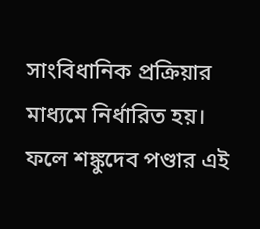সাংবিধানিক প্রক্রিয়ার মাধ্যমে নির্ধারিত হয়। ফলে শঙ্কুদেব পণ্ডার এই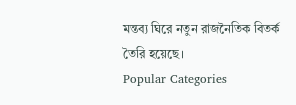মন্তব্য ঘিরে নতুন রাজনৈতিক বিতর্ক তৈরি হয়েছে।
Popular Categories